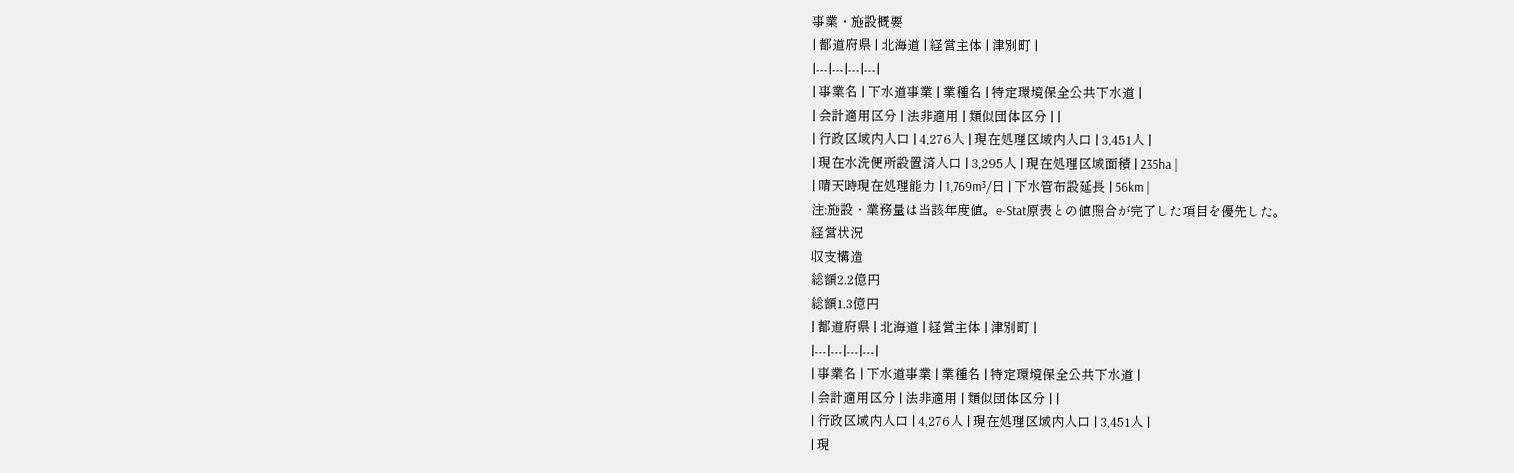事業・施設概要
| 都道府県 | 北海道 | 経営主体 | 津別町 |
|---|---|---|---|
| 事業名 | 下水道事業 | 業種名 | 特定環境保全公共下水道 |
| 会計適用区分 | 法非適用 | 類似団体区分 | |
| 行政区域内人口 | 4,276人 | 現在処理区域内人口 | 3,451人 |
| 現在水洗便所設置済人口 | 3,295人 | 現在処理区域面積 | 235ha |
| 晴天時現在処理能力 | 1,769m³/日 | 下水管布設延長 | 56km |
注:施設・業務量は当該年度値。e-Stat原表との値照合が完了した項目を優先した。
経営状況
収支構造
総額2.2億円
総額1.3億円
| 都道府県 | 北海道 | 経営主体 | 津別町 |
|---|---|---|---|
| 事業名 | 下水道事業 | 業種名 | 特定環境保全公共下水道 |
| 会計適用区分 | 法非適用 | 類似団体区分 | |
| 行政区域内人口 | 4,276人 | 現在処理区域内人口 | 3,451人 |
| 現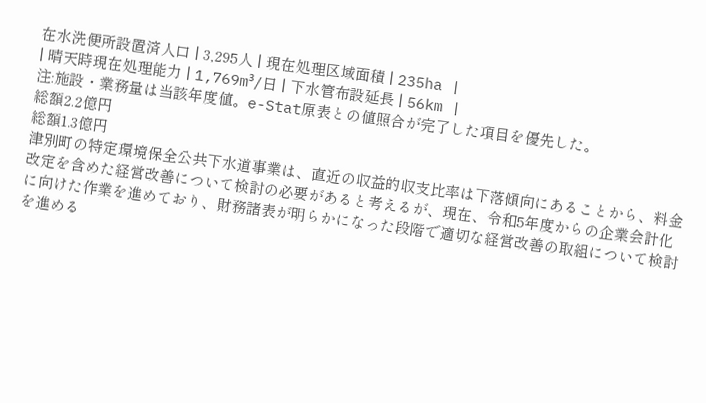在水洗便所設置済人口 | 3,295人 | 現在処理区域面積 | 235ha |
| 晴天時現在処理能力 | 1,769m³/日 | 下水管布設延長 | 56km |
注:施設・業務量は当該年度値。e-Stat原表との値照合が完了した項目を優先した。
総額2.2億円
総額1.3億円
津別町の特定環境保全公共下水道事業は、直近の収益的収支比率は下落傾向にあることから、料金改定を含めた経営改善について検討の必要があると考えるが、現在、令和5年度からの企業会計化に向けた作業を進めており、財務諸表が明らかになった段階で適切な経営改善の取組について検討を進める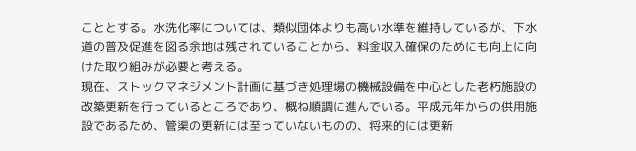こととする。水洗化率については、類似団体よりも高い水準を維持しているが、下水道の普及促進を図る余地は残されていることから、料金収入確保のためにも向上に向けた取り組みが必要と考える。
現在、ストックマネジメント計画に基づき処理場の機械設備を中心とした老朽施設の改築更新を行っているところであり、概ね順調に進んでいる。平成元年からの供用施設であるため、管渠の更新には至っていないものの、将来的には更新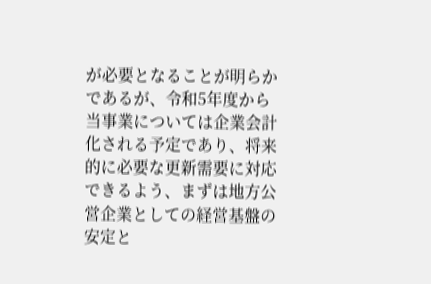が必要となることが明らかであるが、令和5年度から当事業については企業会計化される予定であり、将来的に必要な更新需要に対応できるよう、まずは地方公営企業としての経営基盤の安定と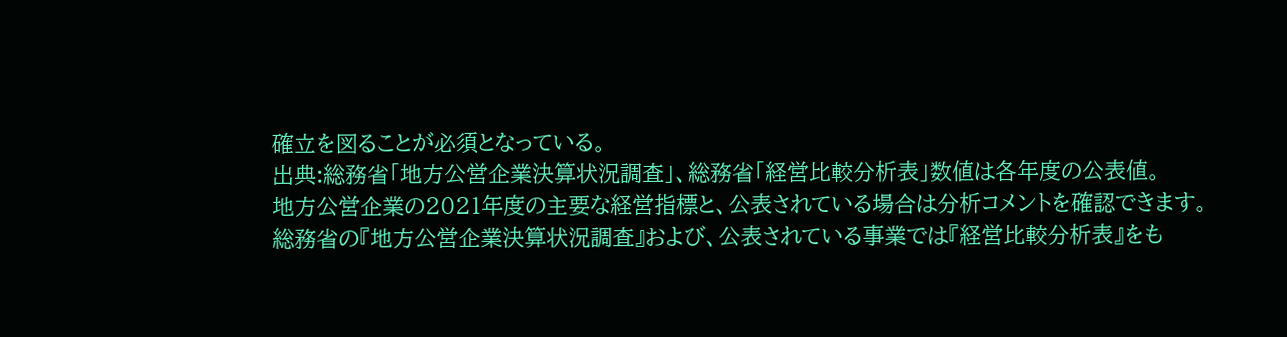確立を図ることが必須となっている。
出典:総務省「地方公営企業決算状況調査」、総務省「経営比較分析表」数値は各年度の公表値。
地方公営企業の2021年度の主要な経営指標と、公表されている場合は分析コメントを確認できます。
総務省の『地方公営企業決算状況調査』および、公表されている事業では『経営比較分析表』をも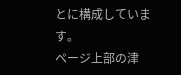とに構成しています。
ページ上部の津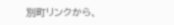別町リンクから、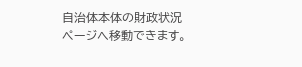自治体本体の財政状況ページへ移動できます。